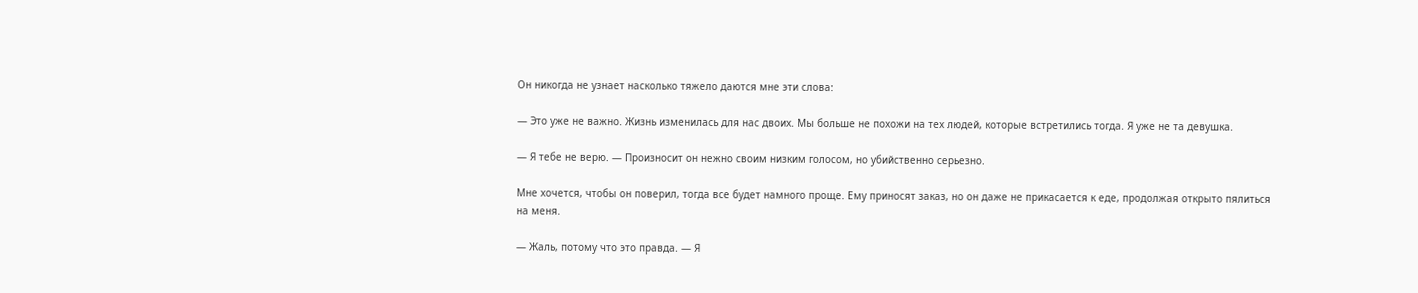Он никогда не узнает насколько тяжело даются мне эти слова:

— Это уже не важно. Жизнь изменилась для нас двоих. Мы больше не похожи на тех людей, которые встретились тогда. Я уже не та девушка.

— Я тебе не верю. — Произносит он нежно своим низким голосом, но убийственно серьезно.

Мне хочется, чтобы он поверил, тогда все будет намного проще. Ему приносят заказ, но он даже не прикасается к еде, продолжая открыто пялиться на меня.

— Жаль, потому что это правда. — Я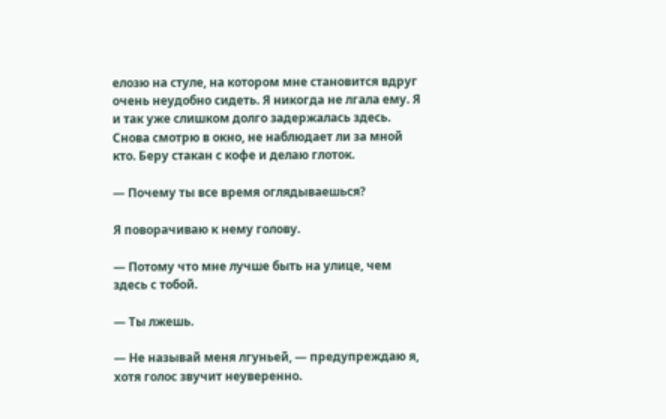елозю на стуле, на котором мне становится вдруг очень неудобно сидеть. Я никогда не лгала ему. Я и так уже слишком долго задержалась здесь. Снова смотрю в окно, не наблюдает ли за мной кто. Беру стакан с кофе и делаю глоток.

— Почему ты все время оглядываешься?

Я поворачиваю к нему голову.

— Потому что мне лучше быть на улице, чем здесь с тобой.

— Ты лжешь.

— Не называй меня лгуньей, — предупреждаю я, хотя голос звучит неуверенно.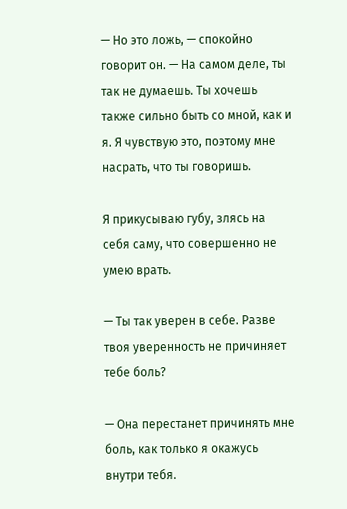— Но это ложь, — спокойно говорит он. — На самом деле, ты так не думаешь. Ты хочешь также сильно быть со мной, как и я. Я чувствую это, поэтому мне насрать, что ты говоришь.

Я прикусываю губу, злясь на себя саму, что совершенно не умею врать.

— Ты так уверен в себе. Разве твоя уверенность не причиняет тебе боль?

— Она перестанет причинять мне боль, как только я окажусь внутри тебя.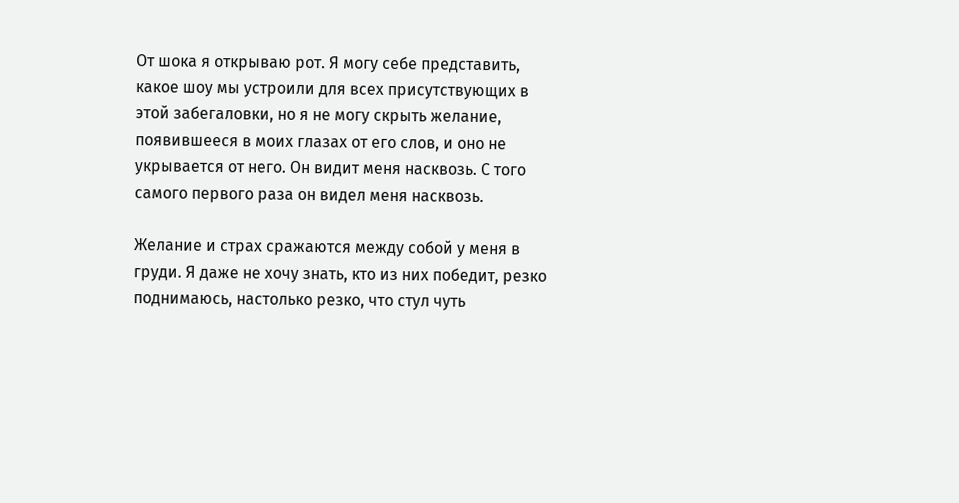От шока я открываю рот. Я могу себе представить, какое шоу мы устроили для всех присутствующих в этой забегаловки, но я не могу скрыть желание, появившееся в моих глазах от его слов, и оно не укрывается от него. Он видит меня насквозь. С того самого первого раза он видел меня насквозь.

Желание и страх сражаются между собой у меня в груди. Я даже не хочу знать, кто из них победит, резко поднимаюсь, настолько резко, что стул чуть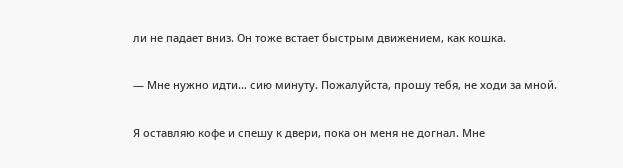ли не падает вниз. Он тоже встает быстрым движением, как кошка.

— Мне нужно идти… сию минуту. Пожалуйста, прошу тебя, не ходи за мной.

Я оставляю кофе и спешу к двери, пока он меня не догнал. Мне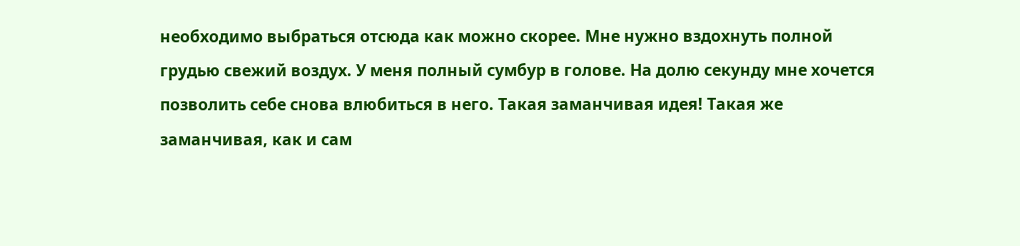необходимо выбраться отсюда как можно скорее. Мне нужно вздохнуть полной грудью свежий воздух. У меня полный сумбур в голове. На долю секунду мне хочется позволить себе снова влюбиться в него. Такая заманчивая идея! Такая же заманчивая, как и сам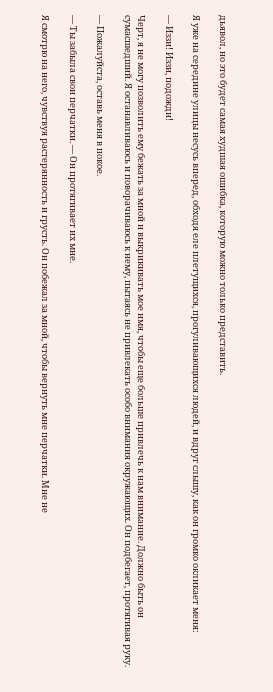дьявол, но это будет самая худшая ошибка, которую можно только представить.

Я уже на середине улицы несусь вперед, обходя еле плетущихся, прогуливающихся людей, и вдруг слышу, как он громко окликает меня:

— Иззи! Иззи, подожди!

Черт, я не могу позволить ему бежать за мной и выкрикивать мое имя, чтобы еще больше привлечь к нам внимание. Должно быть он сумасшедший. Я останавливаюсь и поворачиваюсь к нему, пытаясь не привлекать особо внимания окружающих. Он подбегает, протягивая руку.

— Пожалуйста, оставь меня в покое.

— Ты забыла свои перчатки. — Он протягивает их мне.

Я смотрю на него, чувствуя растерянность и грусть. Он побежал за мной, чтобы вернуть мне перчатки. Мне не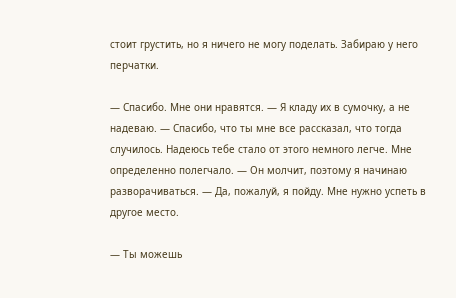стоит грустить, но я ничего не могу поделать. Забираю у него перчатки.

— Спасибо. Мне они нравятся. — Я кладу их в сумочку, а не надеваю. — Спасибо, что ты мне все рассказал, что тогда случилось. Надеюсь тебе стало от этого немного легче. Мне определенно полегчало. — Он молчит, поэтому я начинаю разворачиваться. — Да, пожалуй, я пойду. Мне нужно успеть в другое место.

— Ты можешь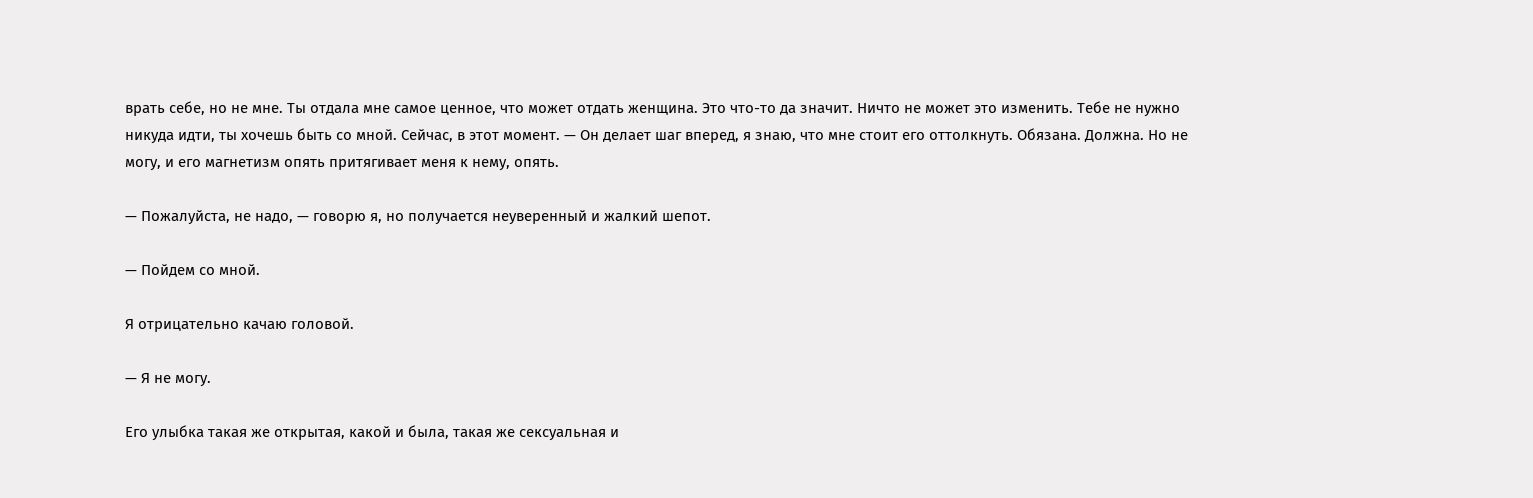врать себе, но не мне. Ты отдала мне самое ценное, что может отдать женщина. Это что-то да значит. Ничто не может это изменить. Тебе не нужно никуда идти, ты хочешь быть со мной. Сейчас, в этот момент. — Он делает шаг вперед, я знаю, что мне стоит его оттолкнуть. Обязана. Должна. Но не могу, и его магнетизм опять притягивает меня к нему, опять.

— Пожалуйста, не надо, — говорю я, но получается неуверенный и жалкий шепот.

— Пойдем со мной.

Я отрицательно качаю головой.

— Я не могу.

Его улыбка такая же открытая, какой и была, такая же сексуальная и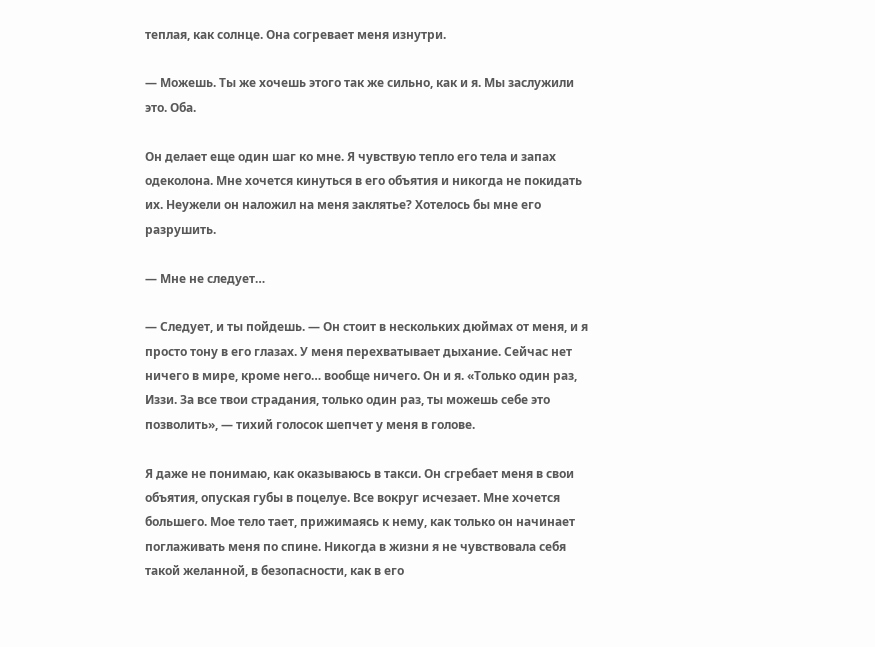теплая, как солнце. Она согревает меня изнутри.

— Можешь. Ты же хочешь этого так же сильно, как и я. Мы заслужили это. Оба.

Он делает еще один шаг ко мне. Я чувствую тепло его тела и запах одеколона. Мне хочется кинуться в его объятия и никогда не покидать их. Неужели он наложил на меня заклятье? Хотелось бы мне его разрушить.

— Мне не следует…

— Следует, и ты пойдешь. — Он стоит в нескольких дюймах от меня, и я просто тону в его глазах. У меня перехватывает дыхание. Сейчас нет ничего в мире, кроме него… вообще ничего. Он и я. «Только один раз, Иззи. За все твои страдания, только один раз, ты можешь себе это позволить», — тихий голосок шепчет у меня в голове.

Я даже не понимаю, как оказываюсь в такси. Он сгребает меня в свои объятия, опуская губы в поцелуе. Все вокруг исчезает. Мне хочется большего. Мое тело тает, прижимаясь к нему, как только он начинает поглаживать меня по спине. Никогда в жизни я не чувствовала себя такой желанной, в безопасности, как в его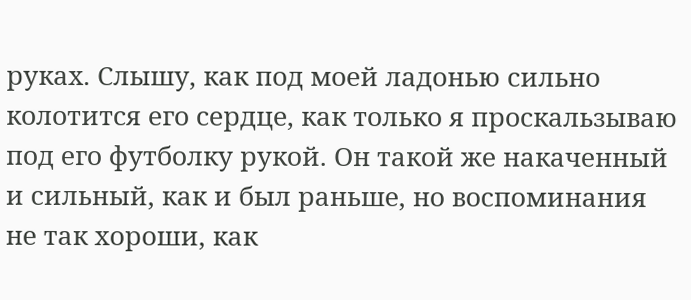руках. Слышу, как под моей ладонью сильно колотится его сердце, как только я проскальзываю под его футболку рукой. Он такой же накаченный и сильный, как и был раньше, но воспоминания не так хороши, как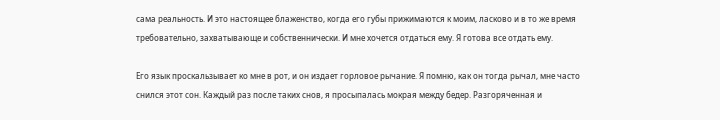сама реальность. И это настоящее блаженство, когда его губы прижимаются к моим, ласково и в то же время требовательно, захватывающе и собственнически. И мне хочется отдаться ему. Я готова все отдать ему.

Его язык проскальзывает ко мне в рот, и он издает горловое рычание. Я помню, как он тогда рычал, мне часто снился этот сон. Каждый раз после таких снов, я просыпалась мокрая между бедер. Разгоряченная и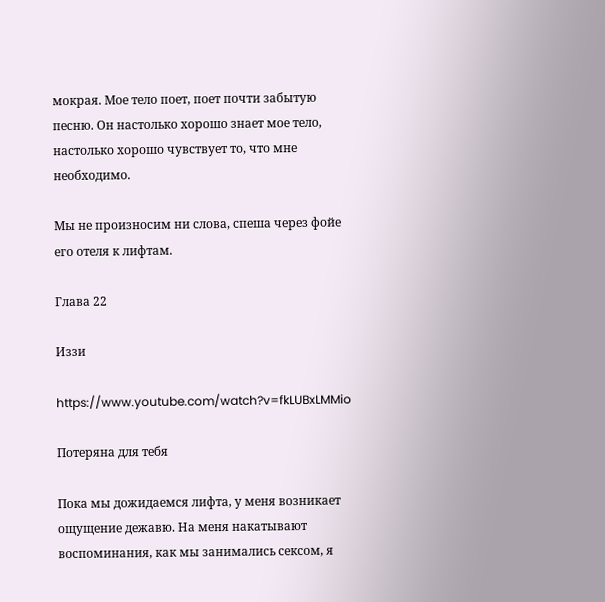мокрая. Мое тело поет, поет почти забытую песню. Он настолько хорошо знает мое тело, настолько хорошо чувствует то, что мне необходимо.

Мы не произносим ни слова, спеша через фойе его отеля к лифтам.

Глава 22

Иззи

https://www.youtube.com/watch?v=fkLUBxLMMio

Потеряна для тебя

Пока мы дожидаемся лифта, у меня возникает ощущение дежавю. На меня накатывают воспоминания, как мы занимались сексом, я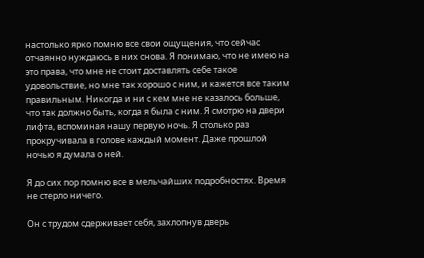настолько ярко помню все свои ощущения, что сейчас отчаянно нуждаюсь в них снова. Я понимаю, что не имею на это права, что мне не стоит доставлять себе такое удовольствие, но мне так хорошо с ним, и кажется все таким правильным. Никогда и ни с кем мне не казалось больше, что так должно быть, когда я была с ним. Я смотрю на двери лифта, вспоминая нашу первую ночь. Я столько раз прокручивала в голове каждый момент. Даже прошлой ночью я думала о ней.

Я до сих пор помню все в мельчайших подробностях. Время не стерло ничего.

Он с трудом сдерживает себя, захлопнув дверь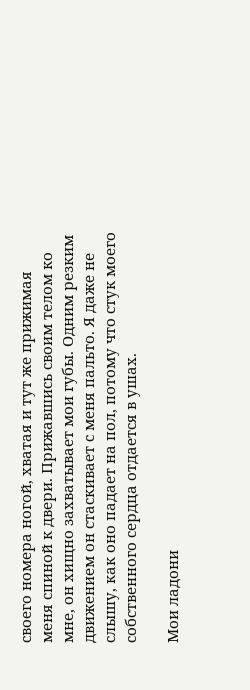своего номера ногой, хватая и тут же прижимая меня спиной к двери. Прижавшись своим телом ко мне, он хищно захватывает мои губы. Одним резким движением он стаскивает с меня пальто. Я даже не слышу, как оно падает на пол, потому что стук моего собственного сердца отдается в ушах.

Мои ладони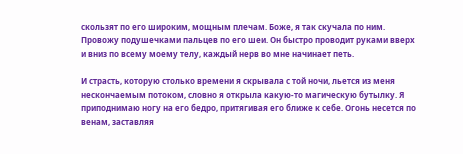скользят по его широким, мощным плечам. Боже, я так скучала по ним. Провожу подушечками пальцев по его шеи. Он быстро проводит руками вверх и вниз по всему моему телу, каждый нерв во мне начинает петь.

И страсть, которую столько времени я скрывала с той ночи, льется из меня нескончаемым потоком, словно я открыла какую-то магическую бутылку. Я приподнимаю ногу на его бедро, притягивая его ближе к себе. Огонь несется по венам, заставляя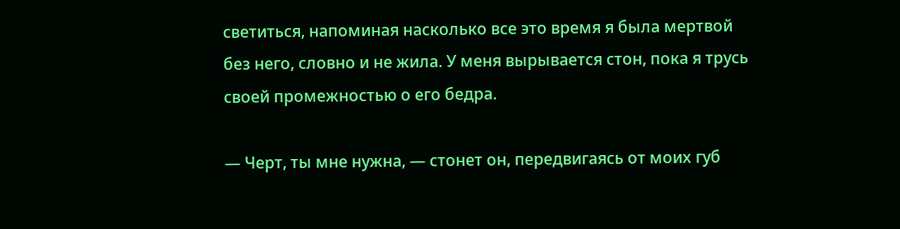светиться, напоминая насколько все это время я была мертвой без него, словно и не жила. У меня вырывается стон, пока я трусь своей промежностью о его бедра.

— Черт, ты мне нужна, — стонет он, передвигаясь от моих губ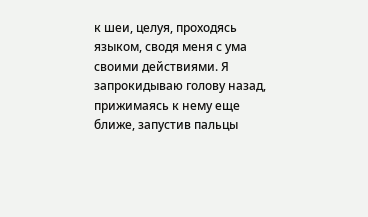к шеи, целуя, проходясь языком, сводя меня с ума своими действиями. Я запрокидываю голову назад, прижимаясь к нему еще ближе, запустив пальцы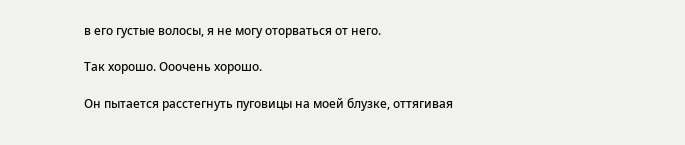в его густые волосы, я не могу оторваться от него.

Так хорошо. Ооочень хорошо.

Он пытается расстегнуть пуговицы на моей блузке, оттягивая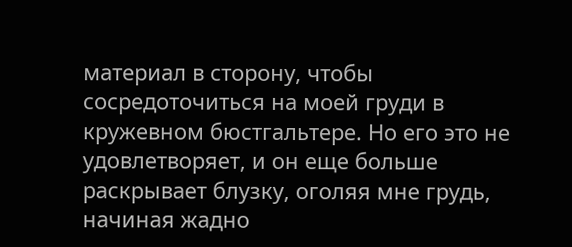материал в сторону, чтобы сосредоточиться на моей груди в кружевном бюстгальтере. Но его это не удовлетворяет, и он еще больше раскрывает блузку, оголяя мне грудь, начиная жадно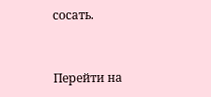сосать.


Перейти на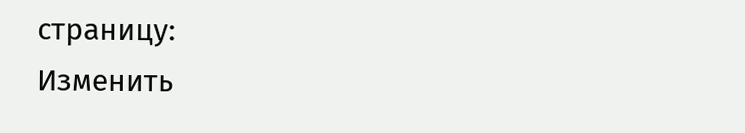страницу:
Изменить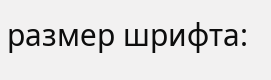размер шрифта: